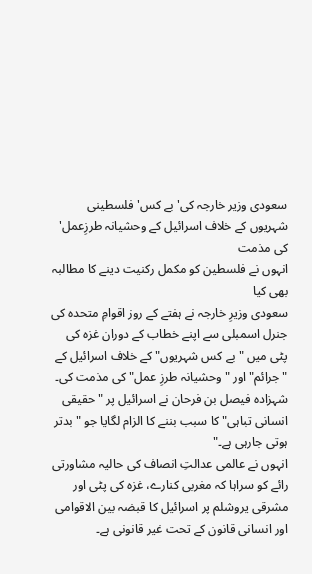سعودی وزیر خارجہ کی'بے کس'فلسطینی شہریوں کے خلاف اسرائیل کے وحشیانہ طرزِعمل' کی مذمت
انہوں نے فلسطین کو مکمل رکنیت دینے کا مطالبہ بھی کیا
سعودی وزیرِ خارجہ نے ہفتے کے روز اقوامِ متحدہ کی جنرل اسمبلی سے اپنے خطاب کے دوران غزہ کی پٹی میں "بے کس شہریوں" کے خلاف اسرائیل کے "جرائم" اور "وحشیانہ طرزِ عمل" کی مذمت کی۔
شہزادہ فیصل بن فرحان نے اسرائیل پر "حقیقی انسانی تباہی" کا سبب بننے کا الزام لگایا جو "بدتر ہوتی جارہی ہے۔"
انہوں نے عالمی عدالتِ انصاف کی حالیہ مشاورتی رائے کو سراہا کہ مغربی کنارے، غزہ کی پٹی اور مشرقی یروشلم پر اسرائیل کا قبضہ بین الاقوامی اور انسانی قانون کے تحت غیر قانونی ہے۔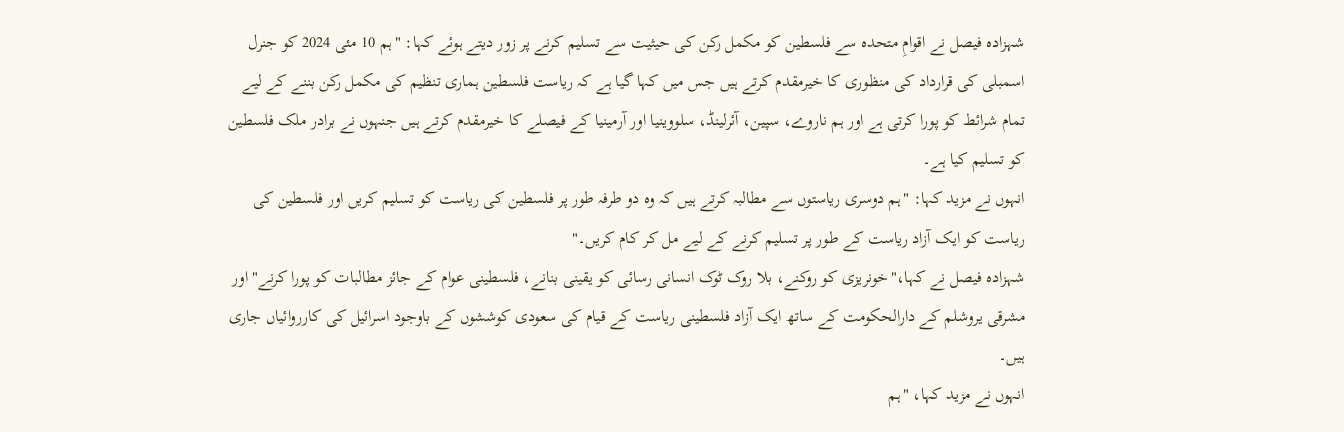شہزادہ فیصل نے اقوامِ متحدہ سے فلسطین کو مکمل رکن کی حیثیت سے تسلیم کرنے پر زور دیتے ہوئے کہا: "ہم 10 مئی 2024 کو جنرل اسمبلی کی قرارداد کی منظوری کا خیرمقدم کرتے ہیں جس میں کہا گیا ہے کہ ریاست فلسطین ہماری تنظیم کی مکمل رکن بننے کے لیے تمام شرائط کو پورا کرتی ہے اور ہم ناروے، سپین، آئرلینڈ، سلووینیا اور آرمینیا کے فیصلے کا خیرمقدم کرتے ہیں جنہوں نے برادر ملک فلسطین کو تسلیم کیا ہے۔
انہوں نے مزید کہا: "ہم دوسری ریاستوں سے مطالبہ کرتے ہیں کہ وہ دو طرفہ طور پر فلسطین کی ریاست کو تسلیم کریں اور فلسطین کی ریاست کو ایک آزاد ریاست کے طور پر تسلیم کرنے کے لیے مل کر کام کریں۔"
شہزادہ فیصل نے کہا،"خونریزی کو روکنے، بلا روک ٹوک انسانی رسائی کو یقینی بنانے، فلسطینی عوام کے جائز مطالبات کو پورا کرنے" اور مشرقی یروشلم کے دارالحکومت کے ساتھ ایک آزاد فلسطینی ریاست کے قیام کی سعودی کوششوں کے باوجود اسرائیل کی کارروائیاں جاری ہیں۔
انہوں نے مزید کہا، "ہم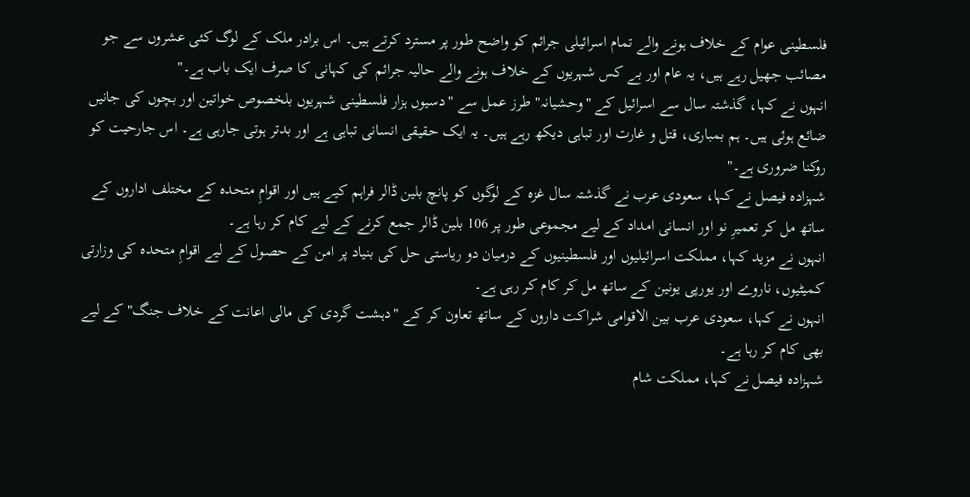فلسطینی عوام کے خلاف ہونے والے تمام اسرائیلی جرائم کو واضح طور پر مسترد کرتے ہیں۔ اس برادر ملک کے لوگ کئی عشروں سے جو مصائب جھیل رہے ہیں، یہ عام اور بے کس شہریوں کے خلاف ہونے والے حالیہ جرائم کی کہانی کا صرف ایک باب ہے۔"
انہوں نے کہا، گذشتہ سال سے اسرائیل کے "وحشیانہ" طرز عمل سے "دسیوں ہزار فلسطینی شہریوں بلخصوص خواتین اور بچوں کی جانیں ضائع ہوئی ہیں۔ ہم بمباری، قتل و غارت اور تباہی دیکھ رہے ہیں۔ یہ ایک حقیقی انسانی تباہی ہے اور بدتر ہوتی جارہی ہے۔ اس جارحیت کو روکنا ضروری ہے۔"
شہزادہ فیصل نے کہا، سعودی عرب نے گذشتہ سال غزہ کے لوگوں کو پانچ بلین ڈالر فراہم کیے ہیں اور اقوامِ متحدہ کے مختلف اداروں کے ساتھ مل کر تعمیرِ نو اور انسانی امداد کے لیے مجموعی طور پر 106 بلین ڈالر جمع کرنے کے لیے کام کر رہا ہے۔
انہوں نے مزید کہا، مملکت اسرائیلیوں اور فلسطینیوں کے درمیان دو ریاستی حل کی بنیاد پر امن کے حصول کے لیے اقوامِ متحدہ کی وزارتی کمیٹیوں، ناروے اور یورپی یونین کے ساتھ مل کر کام کر رہی ہے۔
انہوں نے کہا، سعودی عرب بین الاقوامی شراکت داروں کے ساتھ تعاون کر کے "دہشت گردی کی مالی اعانت کے خلاف جنگ" کے لیے بھی کام کر رہا ہے۔
شہزادہ فیصل نے کہا، مملکت شام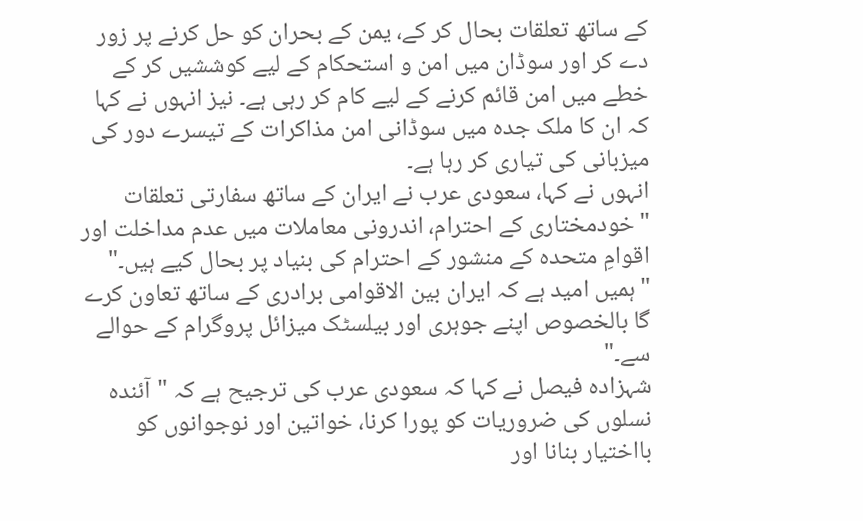کے ساتھ تعلقات بحال کر کے، یمن کے بحران کو حل کرنے پر زور دے کر اور سوڈان میں امن و استحکام کے لیے کوششیں کر کے خطے میں امن قائم کرنے کے لیے کام کر رہی ہے۔ نیز انہوں نے کہا کہ ان کا ملک جدہ میں سوڈانی امن مذاکرات کے تیسرے دور کی میزبانی کی تیاری کر رہا ہے۔
انہوں نے کہا، سعودی عرب نے ایران کے ساتھ سفارتی تعلقات "خودمختاری کے احترام، اندرونی معاملات میں عدم مداخلت اور اقوامِ متحدہ کے منشور کے احترام کی بنیاد پر بحال کیے ہیں۔"
"ہمیں امید ہے کہ ایران بین الاقوامی برادری کے ساتھ تعاون کرے گا بالخصوص اپنے جوہری اور بیلسٹک میزائل پروگرام کے حوالے سے۔"
شہزادہ فیصل نے کہا کہ سعودی عرب کی ترجیح ہے کہ "آئندہ نسلوں کی ضروریات کو پورا کرنا، خواتین اور نوجوانوں کو بااختیار بنانا اور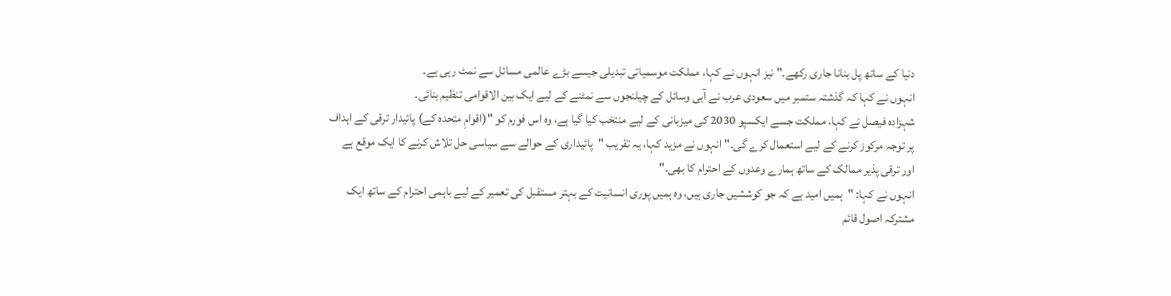دنیا کے ساتھ پل بنانا جاری رکھے۔" نیز انہوں نے کہا، مملکت موسمیاتی تبدیلی جیسے بڑے عالمی مسائل سے نمٹ رہی ہے۔
انہوں نے کہا کہ گذشتہ ستمبر میں سعودی عرب نے آبی وسائل کے چیلنجوں سے نمٹنے کے لیے ایک بین الاقوامی تنظیم بنائی۔
شہزادہ فیصل نے کہا، مملکت جسے ایکسپو 2030 کی میزبانی کے لیے منتخب کیا گیا ہے، وہ اس فورم کو "(اقوامِ متحدہ کے) پائیدار ترقی کے اہداف پر توجہ مرکوز کرنے کے لیے استعمال کرے گی۔" انہوں نے مزید کہا، یہ تقریب "پائیداری کے حوالے سے سیاسی حل تلاش کرنے کا ایک موقع ہے اور ترقی پذیر ممالک کے ساتھ ہمارے وعدوں کے احترام کا بھی۔"
انہوں نے کہا: "ہمیں امید ہے کہ جو کوششیں جاری ہیں، وہ ہمیں پوری انسانیت کے بہتر مستقبل کی تعمیر کے لیے باہمی احترام کے ساتھ ایک مشترکہ اصول قائم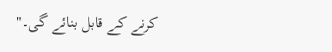کرنے کے قابل بنائے گی۔"